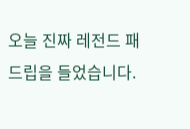오늘 진짜 레전드 패드립을 들었습니다.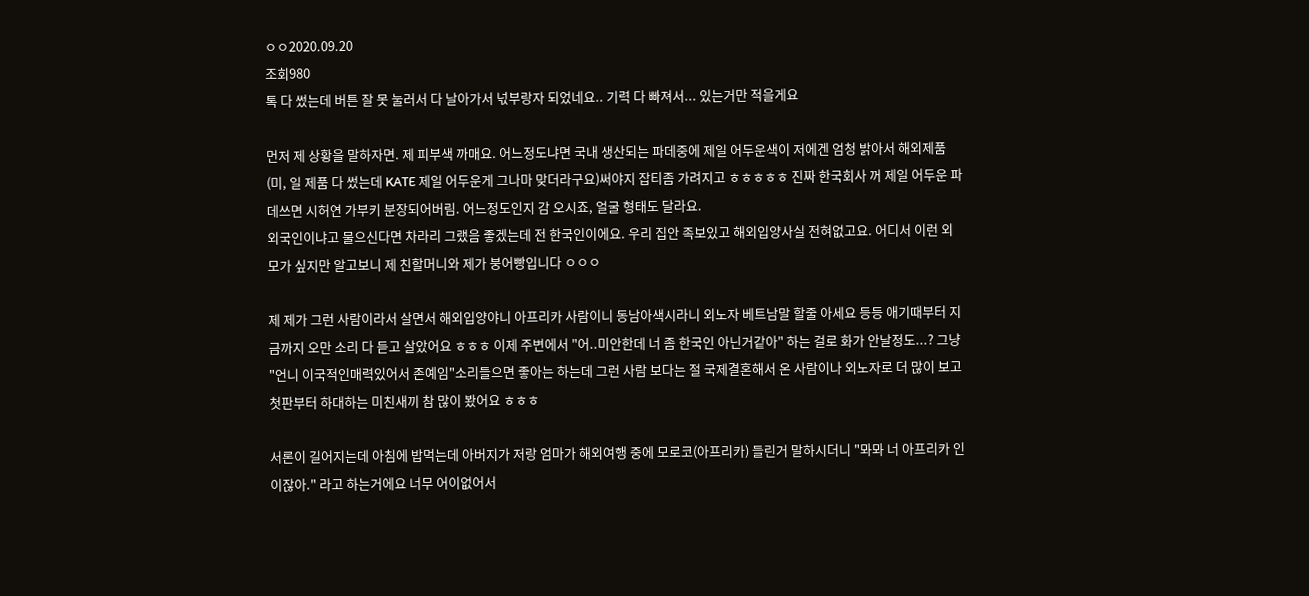ㅇㅇ2020.09.20
조회980
톡 다 썼는데 버튼 잘 못 눌러서 다 날아가서 넋부랑자 되었네요.. 기력 다 빠져서... 있는거만 적을게요

먼저 제 상황을 말하자면. 제 피부색 까매요. 어느정도냐면 국내 생산되는 파데중에 제일 어두운색이 저에겐 엄청 밝아서 해외제품(미, 일 제품 다 썼는데 KATE 제일 어두운게 그나마 맞더라구요)써야지 잡티좀 가려지고 ㅎㅎㅎㅎㅎ 진짜 한국회사 꺼 제일 어두운 파데쓰면 시허연 가부키 분장되어버림. 어느정도인지 감 오시죠, 얼굴 형태도 달라요.
외국인이냐고 물으신다면 차라리 그랬음 좋겠는데 전 한국인이에요. 우리 집안 족보있고 해외입양사실 전혀없고요. 어디서 이런 외모가 싶지만 알고보니 제 친할머니와 제가 붕어빵입니다 ㅇㅇㅇ

제 제가 그런 사람이라서 살면서 해외입양야니 아프리카 사람이니 동남아색시라니 외노자 베트남말 할줄 아세요 등등 애기때부터 지금까지 오만 소리 다 듣고 살았어요 ㅎㅎㅎ 이제 주변에서 "어..미안한데 너 좀 한국인 아닌거같아" 하는 걸로 화가 안날정도...? 그냥 "언니 이국적인매력있어서 존예임"소리들으면 좋아는 하는데 그런 사람 보다는 절 국제결혼해서 온 사람이나 외노자로 더 많이 보고 첫판부터 하대하는 미친새끼 참 많이 봤어요 ㅎㅎㅎ

서론이 길어지는데 아침에 밥먹는데 아버지가 저랑 엄마가 해외여행 중에 모로코(아프리카) 들린거 말하시더니 "뫄뫄 너 아프리카 인이잖아." 라고 하는거에요 너무 어이없어서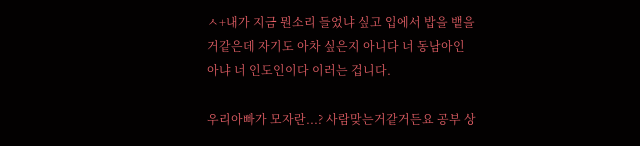ㅅ+내가 지금 뭔소리 들었냐 싶고 입에서 밥을 뱉을거같은데 자기도 아차 싶은지 아니다 너 동남아인아냐 너 인도인이다 이러는 겁니다.

우리아빠가 모자란...? 사람맞는거같거든요 공부 상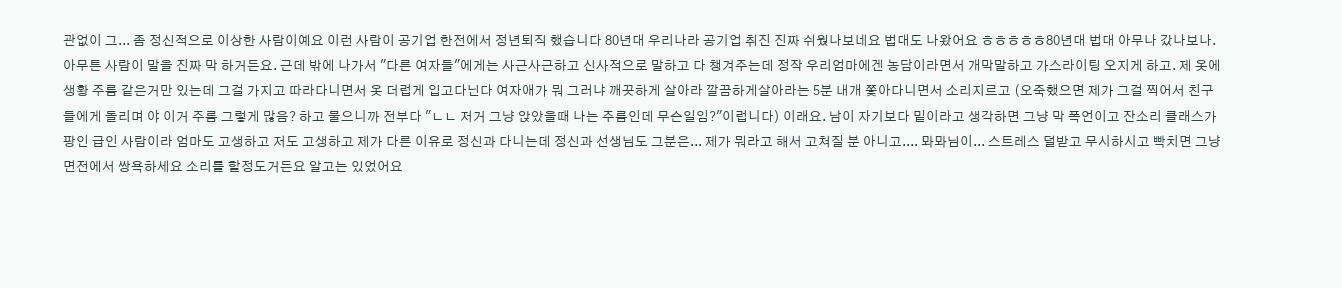관없이 그... 좀 정신적으로 이상한 사람이예요 이런 사람이 공기업 한전에서 정년퇴직 했습니다 80년대 우리나라 공기업 취진 진짜 쉬웠나보네요 법대도 나왔어요 ㅎㅎㅎㅎㅎ80년대 법대 아무나 갔나보나. 아무튼 사람이 말을 진짜 막 하거든요. 근데 밖에 나가서 "다른 여자들"에게는 사근사근하고 신사적으로 말하고 다 챙겨주는데 정작 우리엄마에겐 농담이라면서 개막말하고 가스라이팅 오지게 하고. 제 옷에 생황 주름 같은거만 있는데 그걸 가지고 따라다니면서 옷 더럽게 입고다닌다 여자애가 뭐 그러냐 깨끗하게 살아라 깔끔하게살아라는 5분 내개 쫓아다니면서 소리지르고 (오죽했으면 제가 그걸 찍어서 친구들에게 돌리며 야 이거 주름 그렇게 많음? 하고 물으니까 전부다 "ㄴㄴ 저거 그냥 앉았을때 나는 주름인데 무슨일임?"이럽니다) 이래요. 남이 자기보다 밑이라고 생각하면 그냥 막 폭언이고 잔소리 클래스가 팡인 급인 사람이라 엄마도 고생하고 저도 고생하고 제가 다른 이유로 정신과 다니는데 정신과 선생님도 그분은... 제가 뭐라고 해서 고쳐질 분 아니고.... 뫄뫄님이... 스트레스 덜받고 무시하시고 빡치면 그냥 면전에서 쌍욕하세요 소리를 할정도거든요 알고는 있었어요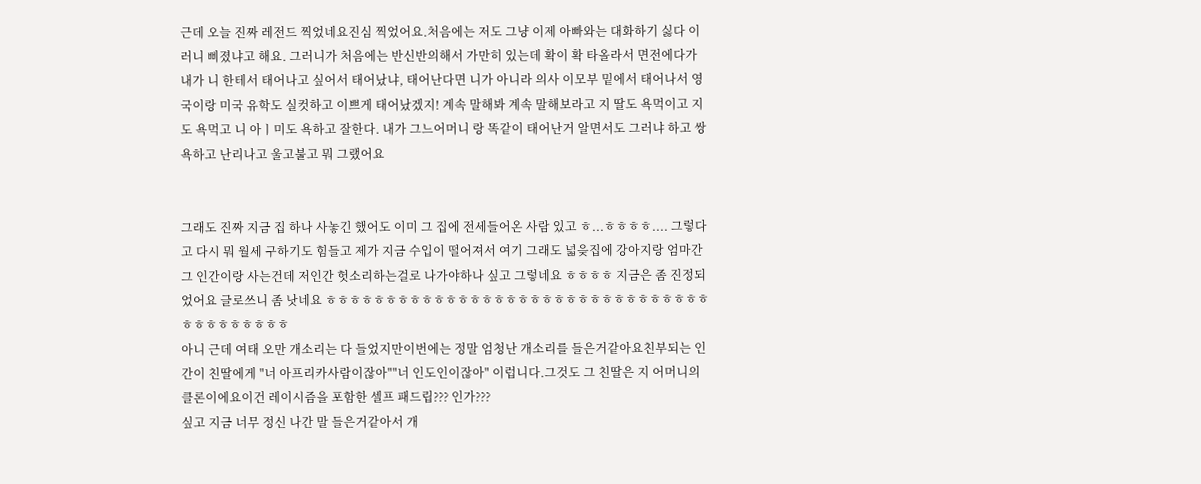근데 오늘 진짜 레전드 찍었네요진심 찍었어요.처음에는 저도 그냥 이제 아빠와는 대화하기 싫다 이러니 삐졌냐고 해요. 그러니가 처음에는 반신반의해서 가만히 있는데 확이 확 타올라서 면전에다가 내가 니 한테서 태어나고 싶어서 태어났냐, 태어난다면 니가 아니라 의사 이모부 밑에서 태어나서 영국이랑 미국 유학도 실컷하고 이쁘게 태어났겠지! 계속 말해봐 계속 말해보라고 지 딸도 욕먹이고 지도 욕먹고 니 아ㅣ미도 욕하고 잘한다. 내가 그느어머니 랑 똑같이 태어난거 알면서도 그러냐 하고 쌍욕하고 난리나고 울고불고 뭐 그랬어요


그래도 진짜 지금 집 하나 사놓긴 했어도 이미 그 집에 전세들어온 사람 있고 ㅎ...ㅎㅎㅎㅎ.... 그렇다고 다시 뭐 월세 구하기도 힘들고 제가 지금 수입이 떨어져서 여기 그래도 넓읒집에 강아지랑 엄마간 그 인간이랑 사는건데 저인간 헛소리하는걸로 나가야하나 싶고 그렇네요 ㅎㅎㅎㅎ 지금은 좀 진정되었어요 글로쓰니 좀 낫네요 ㅎㅎㅎㅎㅎㅎㅎㅎㅎㅎㅎㅎㅎㅎㅎㅎㅎㅎㅎㅎㅎㅎㅎㅎㅎㅎㅎㅎㅎㅎㅎㅎㅎㅎㅎㅎㅎㅎㅎㅎㅎ
아니 근데 여태 오만 개소리는 다 들었지만이번에는 정말 엄청난 개소리를 들은거같아요친부되는 인간이 친딸에게 "너 아프리카사람이잖아""너 인도인이잖아" 이럽니다.그것도 그 친딸은 지 어머니의 클론이에요이건 레이시즘을 포함한 셀프 패드립??? 인가???
싶고 지금 너무 정신 나간 말 들은거같아서 개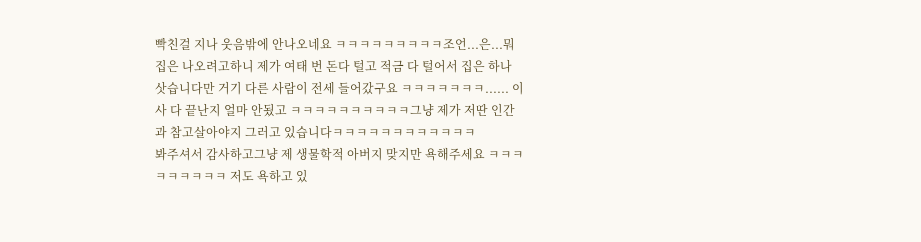빡친걸 지나 웃음밖에 안나오네요 ㅋㅋㅋㅋㅋㅋㅋㅋㅋ조언...은...뭐 집은 나오려고하니 제가 여태 번 돈다 털고 적금 다 털어서 집은 하나 삿습니다만 거기 다른 사람이 전세 들어갔구요 ㅋㅋㅋㅋㅋㅋㅋ...... 이사 다 끝난지 얼마 안됬고 ㅋㅋㅋㅋㅋㅋㅋㅋㅋㅋ그냥 제가 저딴 인간과 참고살아야지 그러고 있습니다ㅋㅋㅋㅋㅋㅋㅋㅋㅋㅋㅋㅋ
봐주셔서 감사하고그냥 제 생물학적 아버지 맞지만 욕해주세요 ㅋㅋㅋㅋㅋㅋㅋㅋㅋ 저도 욕하고 있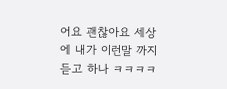어요 괜찮아요 세상에 내가 이런말 까지 듣고 하나 ㅋㅋㅋㅋ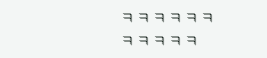ㅋㅋㅋㅋㅋㅋㅋㅋㅋㅋㅋ